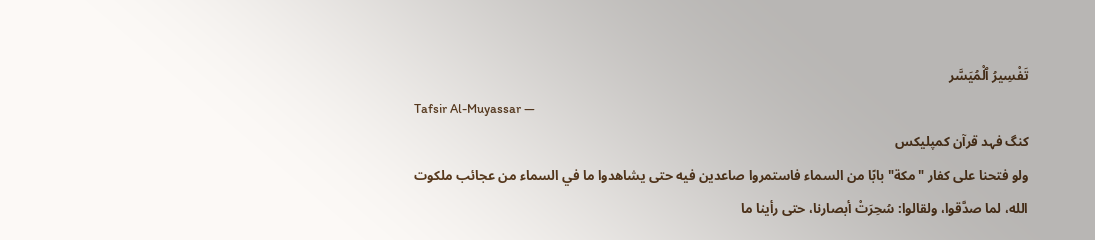تَفْسِيرُ ٱلْمُيَسَّر
Tafsir Al-Muyassar —
کنگ فہد قرآن کمپلیکس
ولو فتحنا على كفار "مكة" بابًا من السماء فاستمروا صاعدين فيه حتى يشاهدوا ما في السماء من عجائب ملكوت الله، لما صدَّقوا، ولقالوا: سُحِرَتْ أبصارنا، حتى رأينا ما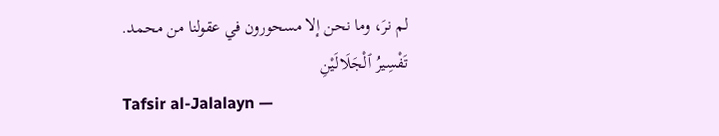لم نرَ، وما نحن إلا مسحورون في عقولنا من محمد.
تَفْسِيرُ ٱلْجَلَالَيْنِ
Tafsir al-Jalalayn —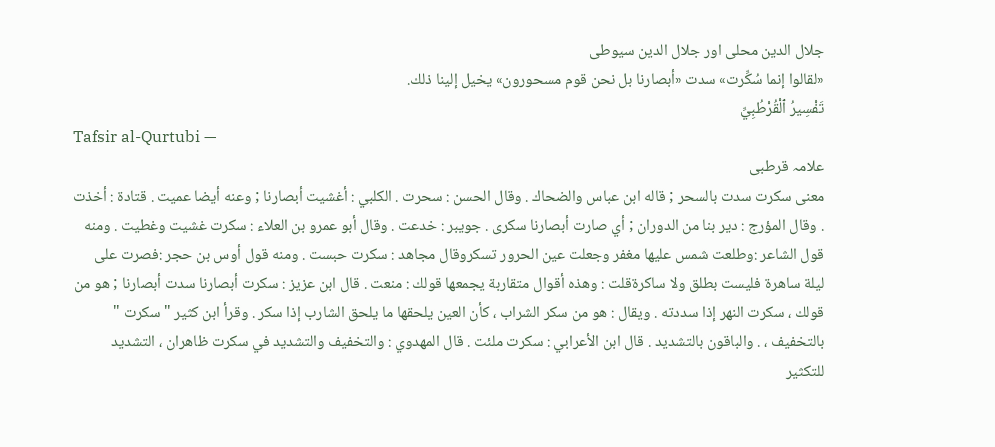جلال الدین محلی اور جلال الدین سیوطی
«لقالوا إنما سُكِّرت» سدت «أبصارنا بل نحن قوم مسحورون» يخيل إلينا ذلك.
تَفْسِيرُ ٱلْقُرْطُبِيِّ
Tafsir al-Qurtubi —
علامہ قرطبی
معنى سكرت سدت بالسحر ; قاله ابن عباس والضحاك . وقال الحسن : سحرت . الكلبي : أغشيت أبصارنا ; وعنه أيضا عميت . قتادة : أخذت . وقال المؤرج : دير بنا من الدوران ; أي صارت أبصارنا سكرى . جويبر : خدعت . وقال أبو عمرو بن العلاء : سكرت غشيت وغطيت . ومنه قول الشاعر :وطلعت شمس عليها مغفر وجعلت عين الحرور تسكروقال مجاهد : سكرت حبست . ومنه قول أوس بن حجر :فصرت على ليلة ساهرة فليست بطلق ولا ساكرةقلت : وهذه أقوال متقاربة يجمعها قولك : منعت . قال ابن عزيز : سكرت أبصارنا سدت أبصارنا ; هو من قولك ، سكرت النهر إذا سددته . ويقال : هو من سكر الشراب ، كأن العين يلحقها ما يلحق الشارب إذا سكر . وقرأ ابن كثير " سكرت " بالتخفيف ، . والباقون بالتشديد . قال ابن الأعرابي : سكرت ملئت . قال المهدوي : والتخفيف والتشديد في سكرت ظاهران ، التشديد للتكثير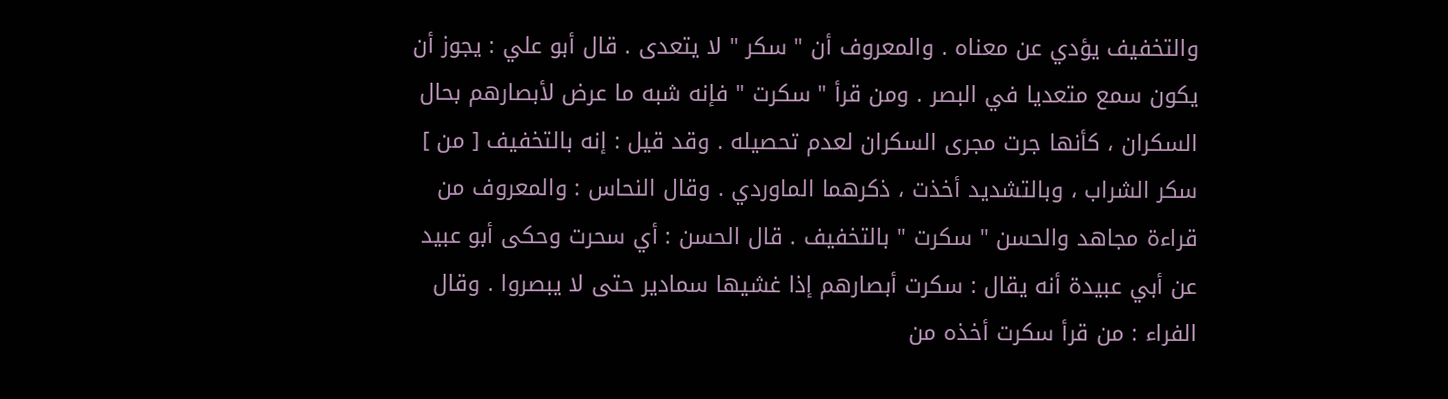والتخفيف يؤدي عن معناه . والمعروف أن " سكر " لا يتعدى . قال أبو علي : يجوز أن يكون سمع متعديا في البصر . ومن قرأ " سكرت " فإنه شبه ما عرض لأبصارهم بحال السكران ، كأنها جرت مجرى السكران لعدم تحصيله . وقد قيل : إنه بالتخفيف [ من ] سكر الشراب ، وبالتشديد أخذت ، ذكرهما الماوردي . وقال النحاس : والمعروف من قراءة مجاهد والحسن " سكرت " بالتخفيف . قال الحسن : أي سحرت وحكى أبو عبيد عن أبي عبيدة أنه يقال : سكرت أبصارهم إذا غشيها سمادير حتى لا يبصروا . وقال الفراء : من قرأ سكرت أخذه من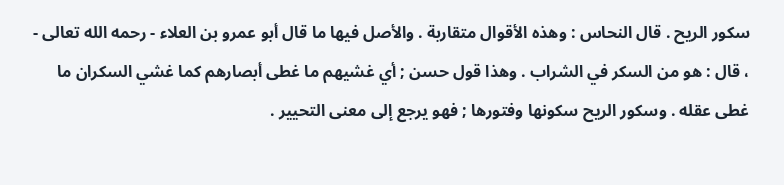سكور الريح . قال النحاس : وهذه الأقوال متقاربة . والأصل فيها ما قال أبو عمرو بن العلاء - رحمه الله تعالى - ، قال : هو من السكر في الشراب . وهذا قول حسن ; أي غشيهم ما غطى أبصارهم كما غشي السكران ما غطى عقله . وسكور الريح سكونها وفتورها ; فهو يرجع إلى معنى التحيير .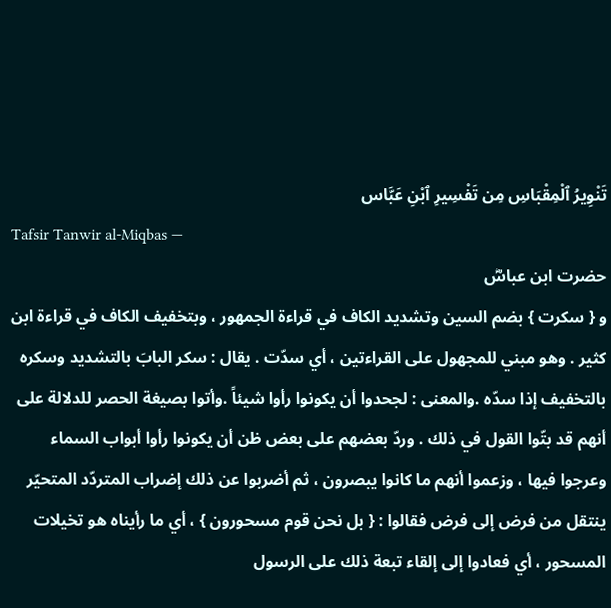تَنْوِيرُ ٱلْمِقْبَاسِ مِن تَفْسِيرِ ٱبْنِ عَبَّاس
Tafsir Tanwir al-Miqbas —
حضرت ابن عباسؓ
و { سكرت } بضم السين وتشديد الكاف في قراءة الجمهور ، وبتخفيف الكاف في قراءة ابن كثير . وهو مبني للمجهول على القراءتين ، أي سدّت . يقال : سكر البابَ بالتشديد وسكره بالتخفيف إذا سدّه .والمعنى : لجحدوا أن يكونوا رأوا شيئاً .وأتوا بصيغة الحصر للدلالة على أنهم قد بتّوا القول في ذلك . وردّ بعضهم على بعض ظن أن يكونوا رأوا أبواب السماء وعرجوا فيها ، وزعموا أنهم ما كانوا يبصرون ، ثم أضربوا عن ذلك إضراب المتردّد المتحيّر ينتقل من فرض إلى فرض فقالوا : { بل نحن قوم مسحورون } ، أي ما رأيناه هو تخيلات المسحور ، أي فعادوا إلى إلقاء تبعة ذلك على الرسول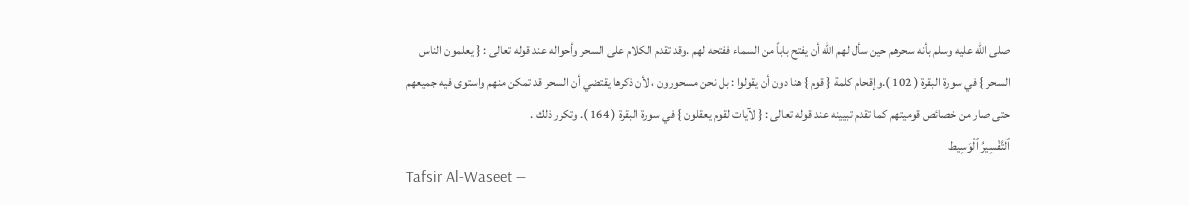صلى الله عليه وسلم بأنه سحرهم حين سأل لهم الله أن يفتح باباً من السماء ففتحه لهم .وقد تقدم الكلام على السحر وأحواله عند قوله تعالى : { يعلمون الناس السحر } في سورة البقرة ( 102 ).وإقحام كلمة { قوم } هنا دون أن يقولوا : بل نحن مسحورون ، لأن ذكرها يقتضي أن السحر قد تمكن منهم واستوى فيه جميعهم حتى صار من خصائص قوميتهم كما تقدم تبيينه عند قوله تعالى : { لآيات لقوم يعقلون } في سورة البقرة ( 164 ). وتكرر ذلك .
ٱلتَّفْسِيرُ ٱلْوَسِيط
Tafsir Al-Waseet —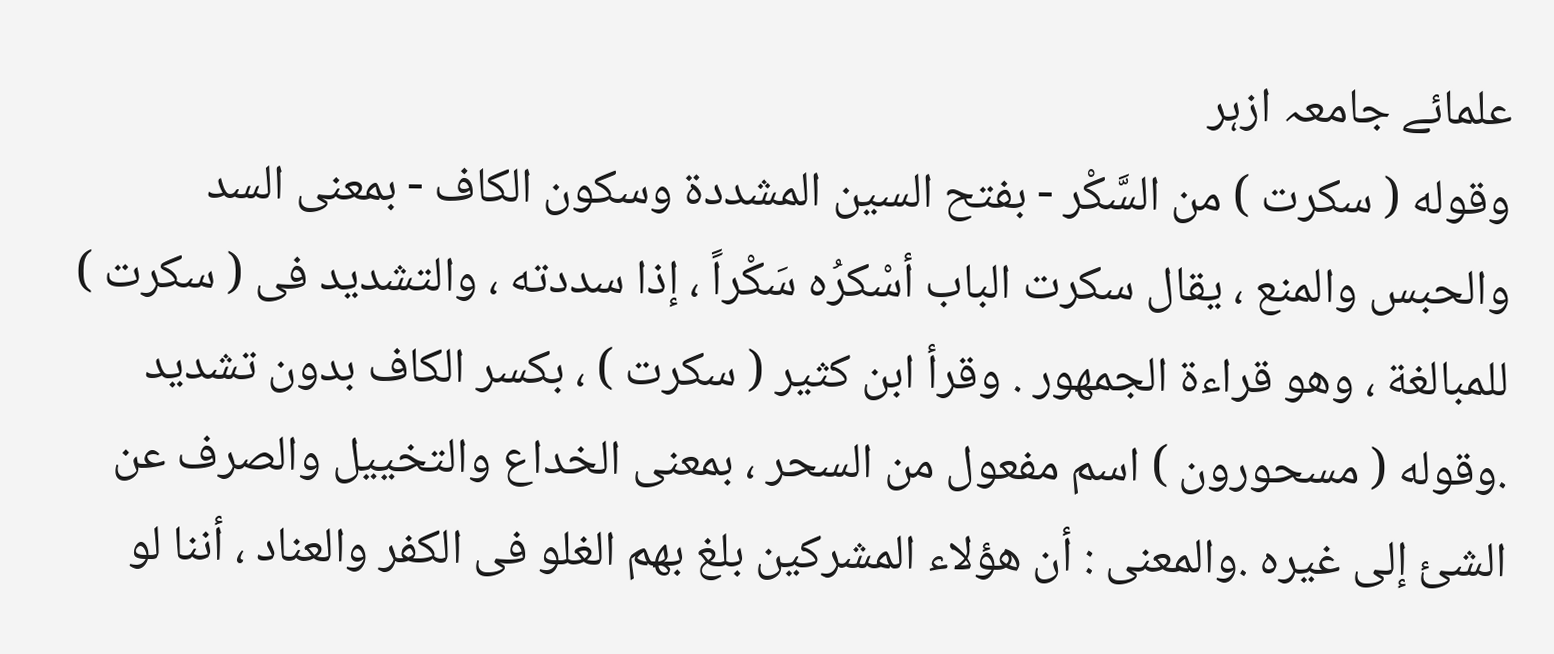علمائے جامعہ ازہر
وقوله ( سكرت ) من السَّكْر - بفتح السين المشددة وسكون الكاف - بمعنى السد والحبس والمنع ، يقال سكرت الباب أسْكرُه سَكْراً ، إذا سددته ، والتشديد فى ( سكرت ) للمبالغة ، وهو قراءة الجمهور . وقرأ ابن كثير ( سكرت ) ، بكسر الكاف بدون تشديد .وقوله ( مسحورون ) اسم مفعول من السحر ، بمعنى الخداع والتخييل والصرف عن الشئ إلى غيره .والمعنى : أن هؤلاء المشركين بلغ بهم الغلو فى الكفر والعناد ، أننا لو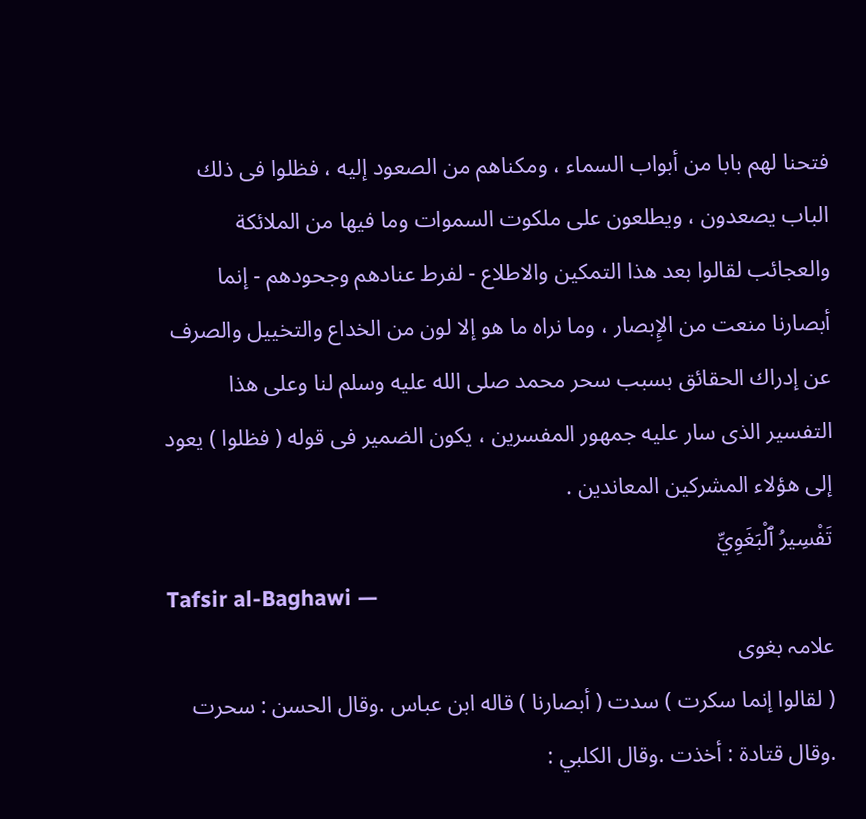فتحنا لهم بابا من أبواب السماء ، ومكناهم من الصعود إليه ، فظلوا فى ذلك الباب يصعدون ، ويطلعون على ملكوت السموات وما فيها من الملائكة والعجائب لقالوا بعد هذا التمكين والاطلاع - لفرط عنادهم وجحودهم - إنما أبصارنا منعت من الإِبصار ، وما نراه ما هو إلا لون من الخداع والتخييل والصرف عن إدراك الحقائق بسبب سحر محمد صلى الله عليه وسلم لنا وعلى هذا التفسير الذى سار عليه جمهور المفسرين ، يكون الضمير فى قوله ( فظلوا ) يعود إلى هؤلاء المشركين المعاندين .
تَفْسِيرُ ٱلْبَغَوِيِّ
Tafsir al-Baghawi —
علامہ بغوی
( لقالوا إنما سكرت ) سدت ( أبصارنا ) قاله ابن عباس .وقال الحسن : سحرت .وقال قتادة : أخذت .وقال الكلبي :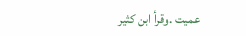عميت .وقرأ ابن كثير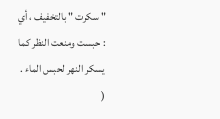" سكرت " بالتخفيف ، أي : حبست ومنعت النظر كما يسكر النهر لحبس الماء . (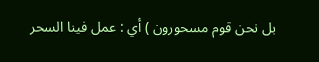بل نحن قوم مسحورون ) أي : عمل فينا السحر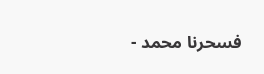فسحرنا محمد -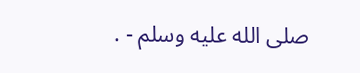صلى الله عليه وسلم - .